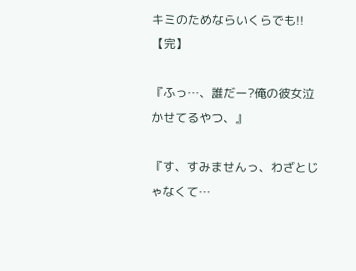キミのためならいくらでも!!【完】

『ふっ…、誰だー?俺の彼女泣かせてるやつ、』

『す、すみませんっ、わざとじゃなくて…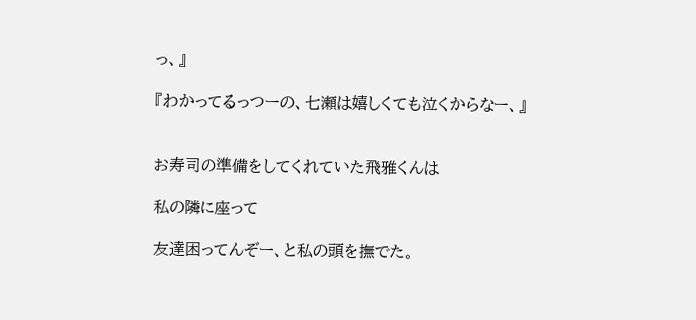っ、』

『わかってるっつーの、七瀬は嬉しくても泣くからなー、』


お寿司の準備をしてくれていた飛雅くんは

私の隣に座って

友達困ってんぞー、と私の頭を撫でた。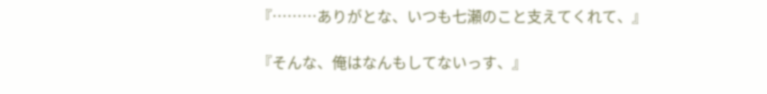『………ありがとな、いつも七瀬のこと支えてくれて、』

『そんな、俺はなんもしてないっす、』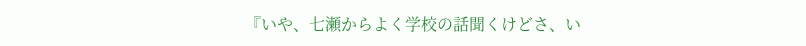『いや、七瀬からよく学校の話聞くけどさ、い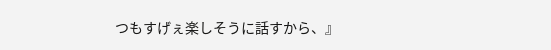つもすげぇ楽しそうに話すから、』